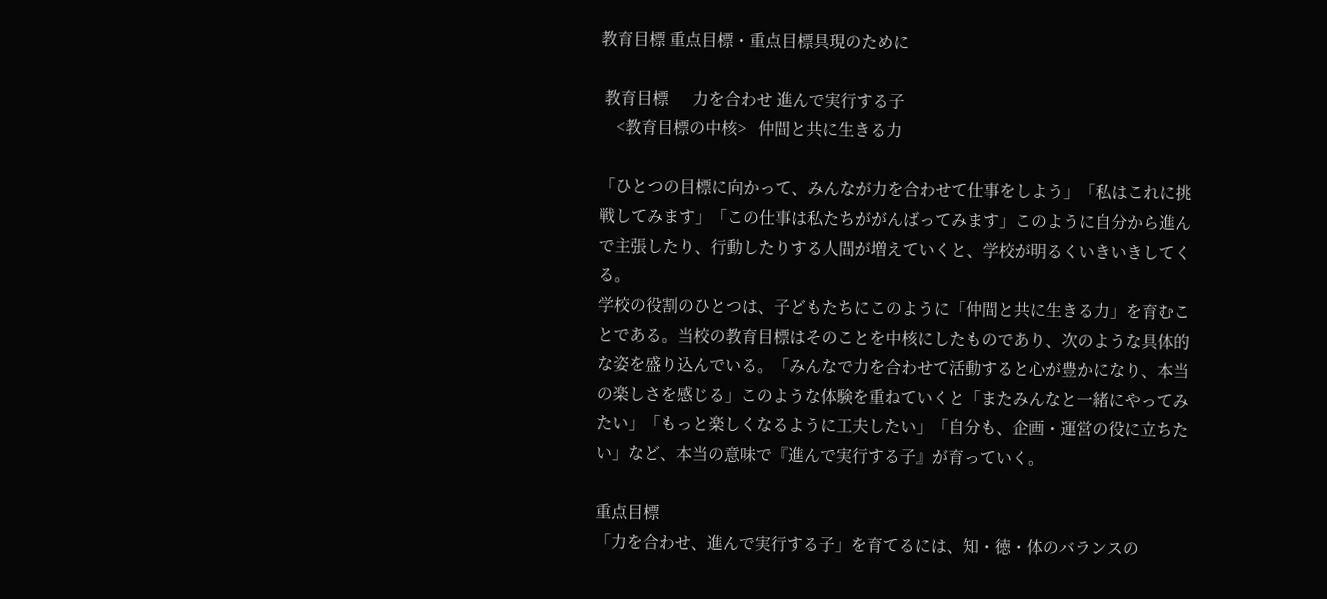教育目標 重点目標・重点目標具現のために

 教育目標      力を合わせ 進んで実行する子
    <教育目標の中核>   仲間と共に生きる力

「ひとつの目標に向かって、みんなが力を合わせて仕事をしよう」「私はこれに挑戦してみます」「この仕事は私たちががんばってみます」このように自分から進んで主張したり、行動したりする人間が増えていくと、学校が明るくいきいきしてくる。
学校の役割のひとつは、子どもたちにこのように「仲間と共に生きる力」を育むことである。当校の教育目標はそのことを中核にしたものであり、次のような具体的な姿を盛り込んでいる。「みんなで力を合わせて活動すると心が豊かになり、本当の楽しさを感じる」このような体験を重ねていくと「またみんなと一緒にやってみたい」「もっと楽しくなるように工夫したい」「自分も、企画・運営の役に立ちたい」など、本当の意味で『進んで実行する子』が育っていく。

重点目標
「力を合わせ、進んで実行する子」を育てるには、知・徳・体のバランスの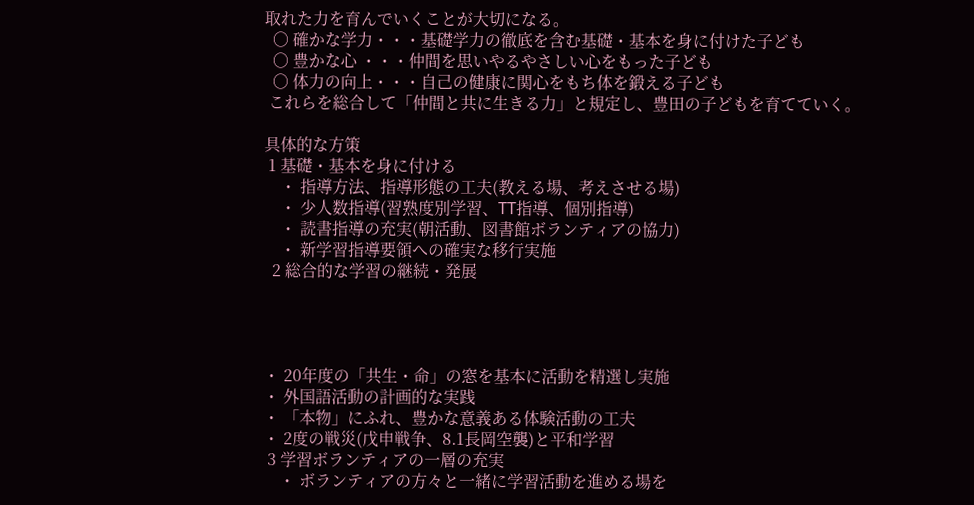取れた力を育んでいくことが大切になる。
  ○ 確かな学力・・・基礎学力の徹底を含む基礎・基本を身に付けた子ども
  ○ 豊かな心 ・・・仲間を思いやるやさしい心をもった子ども
  ○ 体力の向上・・・自己の健康に関心をもち体を鍛える子ども
 これらを総合して「仲間と共に生きる力」と規定し、豊田の子どもを育てていく。

具体的な方策
 1 基礎・基本を身に付ける
    ・ 指導方法、指導形態の工夫(教える場、考えさせる場)
    ・ 少人数指導(習熟度別学習、TT指導、個別指導)
    ・ 読書指導の充実(朝活動、図書館ボランティアの協力)
    ・ 新学習指導要領への確実な移行実施
  2 総合的な学習の継続・発展




・ 20年度の「共生・命」の窓を基本に活動を精選し実施
・ 外国語活動の計画的な実践
・ 「本物」にふれ、豊かな意義ある体験活動の工夫
・ 2度の戦災(戊申戦争、8.1長岡空襲)と平和学習
 3 学習ボランティアの一層の充実
    ・ ボランティアの方々と一緒に学習活動を進める場を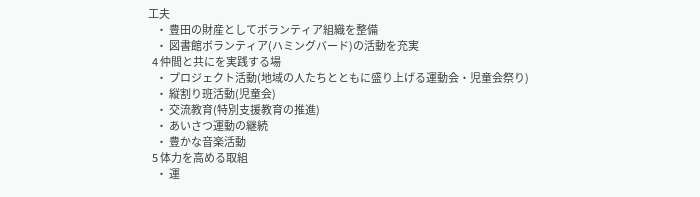工夫
    ・ 豊田の財産としてボランティア組織を整備
    ・ 図書館ボランティア(ハミングバード)の活動を充実
  4 仲間と共にを実践する場
    ・ プロジェクト活動(地域の人たちとともに盛り上げる運動会・児童会祭り)
    ・ 縦割り班活動(児童会)
    ・ 交流教育(特別支援教育の推進)
    ・ あいさつ運動の継続
    ・ 豊かな音楽活動
  5 体力を高める取組
    ・ 運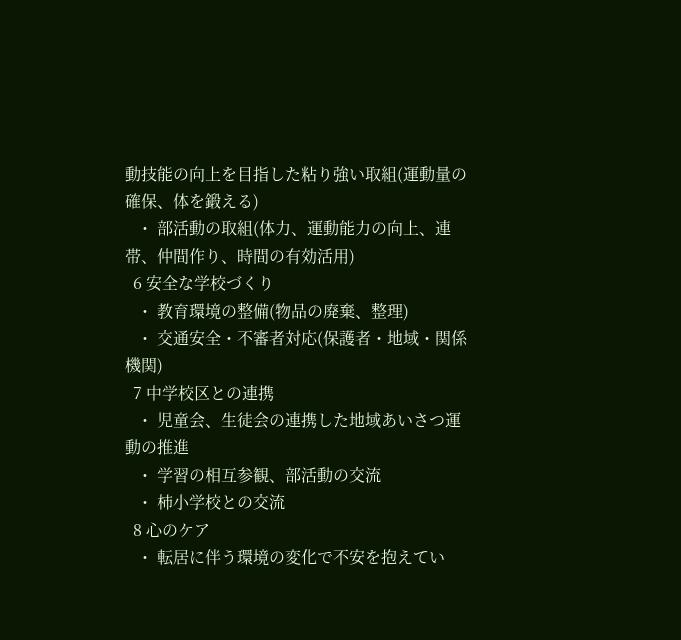動技能の向上を目指した粘り強い取組(運動量の確保、体を鍛える)
   ・ 部活動の取組(体力、運動能力の向上、連帯、仲間作り、時間の有効活用)
  6 安全な学校づくり
   ・ 教育環境の整備(物品の廃棄、整理)
   ・ 交通安全・不審者対応(保護者・地域・関係機関)
  7 中学校区との連携
   ・ 児童会、生徒会の連携した地域あいさつ運動の推進
   ・ 学習の相互参観、部活動の交流
   ・ 柿小学校との交流
  8 心のケア
   ・ 転居に伴う環境の変化で不安を抱えてい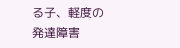る子、軽度の発達障害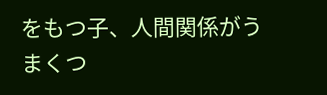をもつ子、人間関係がうまくつ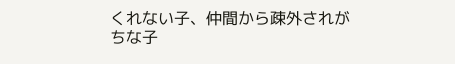くれない子、仲間から疎外されがちな子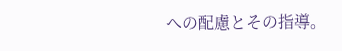への配慮とその指導。